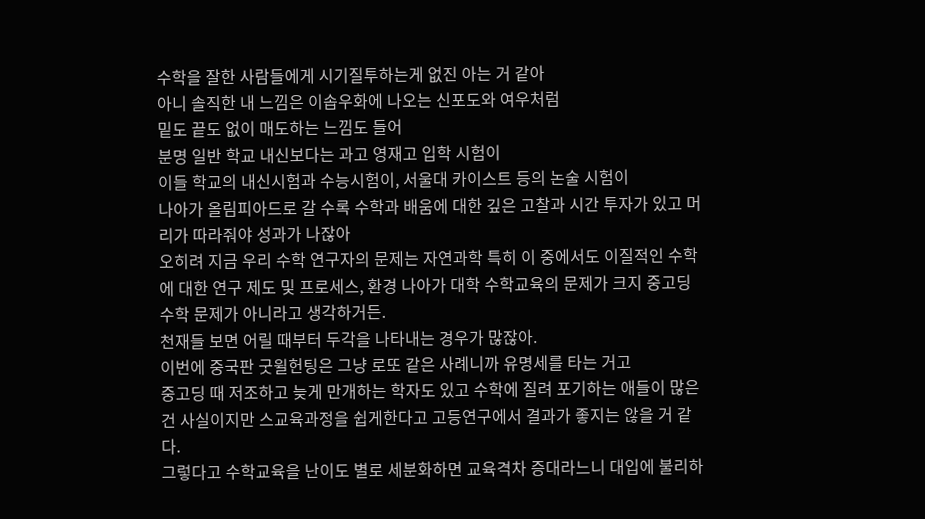수학을 잘한 사람들에게 시기질투하는게 없진 아는 거 같아
아니 솔직한 내 느낌은 이솝우화에 나오는 신포도와 여우처럼
밑도 끝도 없이 매도하는 느낌도 들어
분명 일반 학교 내신보다는 과고 영재고 입학 시험이
이들 학교의 내신시험과 수능시험이, 서울대 카이스트 등의 논술 시험이
나아가 올림피아드로 갈 수록 수학과 배움에 대한 깊은 고찰과 시간 투자가 있고 머리가 따라줘야 성과가 나잖아
오히려 지금 우리 수학 연구자의 문제는 자연과학 특히 이 중에서도 이질적인 수학에 대한 연구 제도 및 프로세스, 환경 나아가 대학 수학교육의 문제가 크지 중고딩 수학 문제가 아니라고 생각하거든.
천재들 보면 어릴 때부터 두각을 나타내는 경우가 많잖아.
이번에 중국판 굿윌헌팅은 그냥 로또 같은 사례니까 유명세를 타는 거고
중고딩 때 저조하고 늦게 만개하는 학자도 있고 수학에 질려 포기하는 애들이 많은 건 사실이지만 스교육과정을 쉽게한다고 고등연구에서 결과가 좋지는 않을 거 같다.
그렇다고 수학교육을 난이도 별로 세분화하면 교육격차 증대라느니 대입에 불리하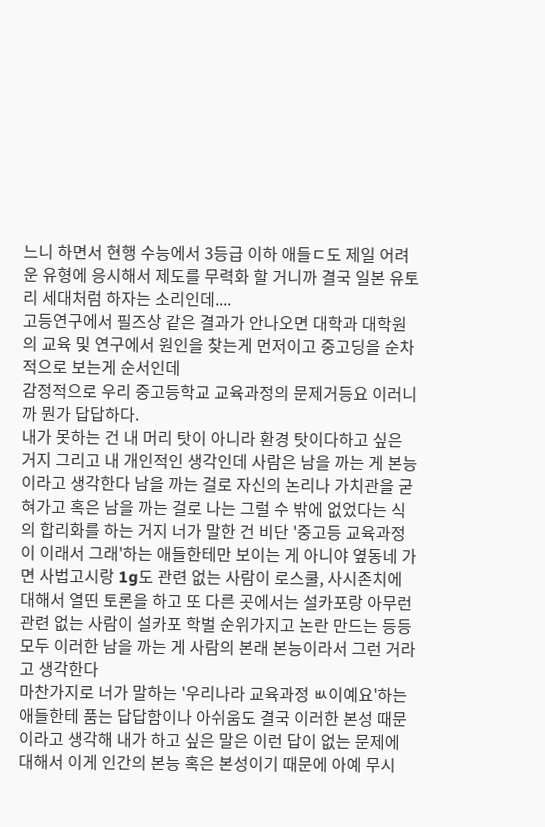느니 하면서 현행 수능에서 3등급 이하 애들ㄷ도 제일 어려운 유형에 응시해서 제도를 무력화 할 거니까 결국 일본 유토리 세대처럼 하자는 소리인데....
고등연구에서 필즈상 같은 결과가 안나오면 대학과 대학원의 교육 및 연구에서 원인을 찾는게 먼저이고 중고딩을 순차적으로 보는게 순서인데
감정적으로 우리 중고등학교 교육과정의 문제거등요 이러니까 뭔가 답답하다.
내가 못하는 건 내 머리 탓이 아니라 환경 탓이다하고 싶은 거지 그리고 내 개인적인 생각인데 사람은 남을 까는 게 본능이라고 생각한다 남을 까는 걸로 자신의 논리나 가치관을 굳혀가고 혹은 남을 까는 걸로 나는 그럴 수 밖에 없었다는 식의 합리화를 하는 거지 너가 말한 건 비단 '중고등 교육과정이 이래서 그래'하는 애들한테만 보이는 게 아니야 옆동네 가면 사법고시랑 1g도 관련 없는 사람이 로스쿨, 사시존치에 대해서 열띤 토론을 하고 또 다른 곳에서는 설카포랑 아무런 관련 없는 사람이 설카포 학벌 순위가지고 논란 만드는 등등 모두 이러한 남을 까는 게 사람의 본래 본능이라서 그런 거라고 생각한다
마찬가지로 너가 말하는 '우리나라 교육과정 ㅄ이예요'하는 애들한테 품는 답답함이나 아쉬움도 결국 이러한 본성 때문이라고 생각해 내가 하고 싶은 말은 이런 답이 없는 문제에 대해서 이게 인간의 본능 혹은 본성이기 때문에 아예 무시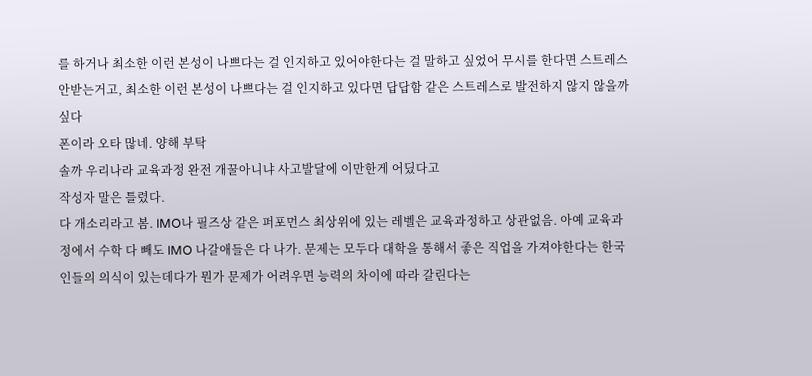를 하거나 최소한 이런 본성이 나쁘다는 걸 인지하고 있어야한다는 걸 말하고 싶었어 무시를 한다면 스트레스 안받는거고, 최소한 이런 본성이 나쁘다는 걸 인지하고 있다면 답답함 같은 스트레스로 발전하지 않지 않을까 싶다
폰이라 오타 많네. 양해 부탁
솔까 우리나라 교육과정 완전 개꿀아니냐 사고발달에 이만한게 어딨다고
작성자 말은 틀렸다.
다 개소리라고 봄. IMO나 필즈상 같은 퍼포먼스 최상위에 있는 레벨은 교육과정하고 상관없음. 아예 교육과정에서 수학 다 빼도 IMO 나갈애들은 다 나가. 문제는 모두다 대학을 통해서 좋은 직업을 가져야한다는 한국인들의 의식이 있는데다가 뭔가 문제가 어려우면 능력의 차이에 따라 갈린다는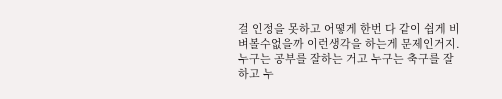걸 인정을 못하고 어떻게 한번 다 같이 쉽게 비벼볼수없을까 이런생각을 하는게 문제인거지. 누구는 공부를 잘하는 거고 누구는 축구를 잘하고 누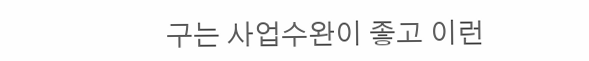구는 사업수완이 좋고 이런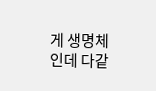게 생명체인데 다같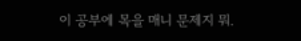이 공부에 목을 매니 문제지 뭐.